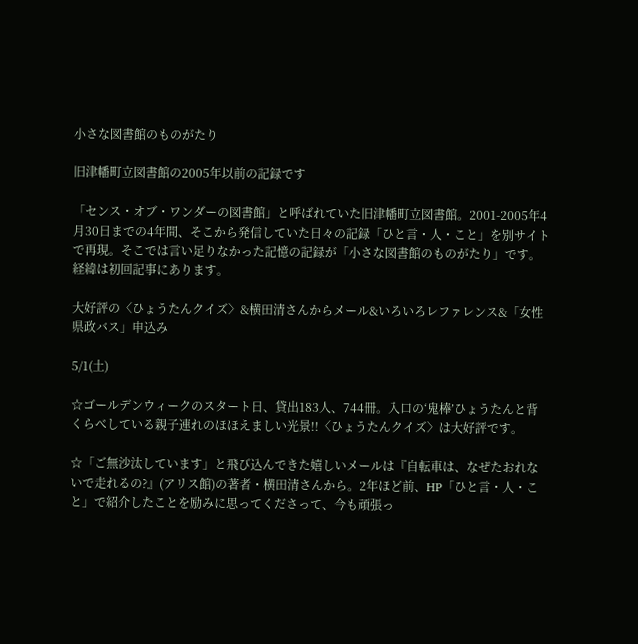小さな図書館のものがたり

旧津幡町立図書館の2005年以前の記録です

「センス・オブ・ワンダーの図書館」と呼ばれていた旧津幡町立図書館。2001-2005年4月30日までの4年間、そこから発信していた日々の記録「ひと言・人・こと」を別サイトで再現。そこでは言い足りなかった記憶の記録が「小さな図書館のものがたり」です。経緯は初回記事にあります。

大好評の〈ひょうたんクイズ〉&横田清さんからメール&いろいろレファレンス&「女性県政バス」申込み

5/1(土)

☆ゴールデンウィークのスタート日、貸出183人、744冊。入口の‘鬼棒’ひょうたんと背くらべしている親子連れのほほえましい光景!!〈ひょうたんクイズ〉は大好評です。

☆「ご無沙汰しています」と飛び込んできた嬉しいメールは『自転車は、なぜたおれないで走れるの?』(アリス館)の著者・横田清さんから。2年ほど前、HP「ひと言・人・こと」で紹介したことを励みに思ってくださって、今も頑張っ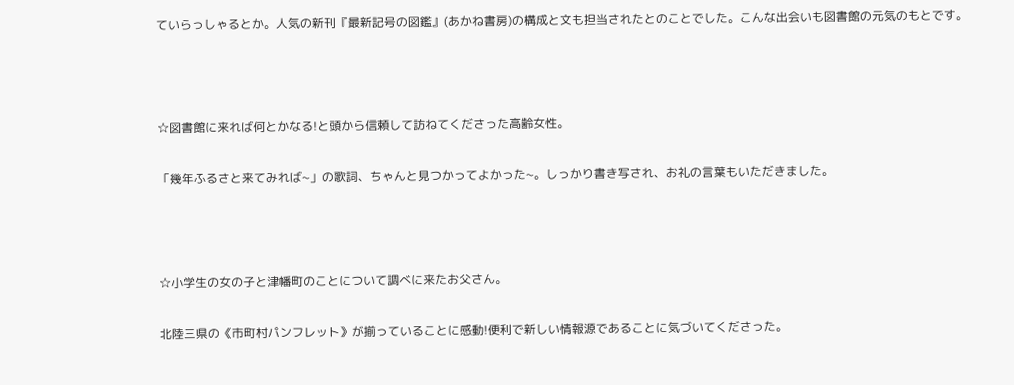ていらっしゃるとか。人気の新刊『最新記号の図鑑』(あかね書房)の構成と文も担当されたとのことでした。こんな出会いも図書館の元気のもとです。



☆図書館に来れば何とかなる!と頭から信頼して訪ねてくださった高齢女性。

「幾年ふるさと来てみれば~」の歌詞、ちゃんと見つかってよかった~。しっかり書き写され、お礼の言葉もいただきました。



☆小学生の女の子と津幡町のことについて調べに来たお父さん。

北陸三県の《市町村パンフレット》が揃っていることに感動!便利で新しい情報源であることに気づいてくださった。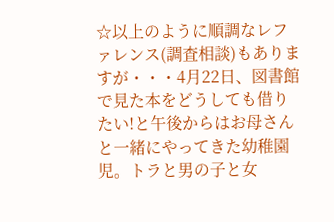☆以上のように順調なレファレンス(調査相談)もありますが・・・4月22日、図書館で見た本をどうしても借りたい!と午後からはお母さんと一緒にやってきた幼稚園児。トラと男の子と女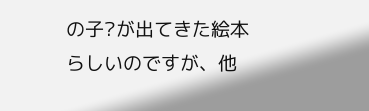の子?が出てきた絵本らしいのですが、他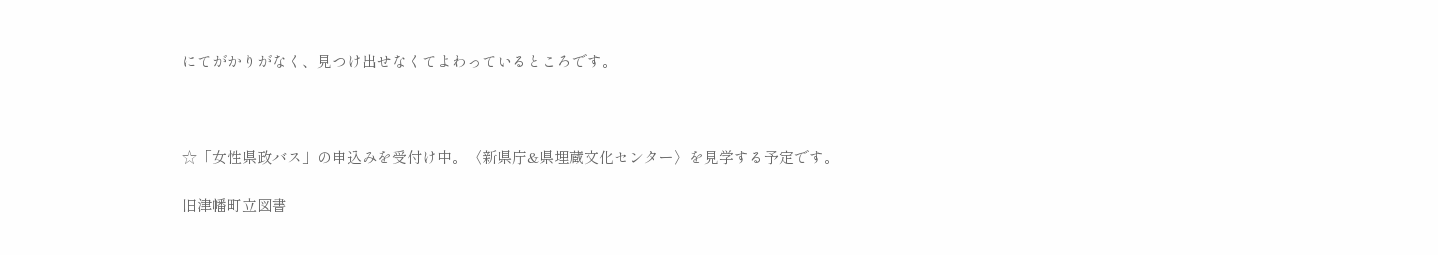にてがかりがなく、見つけ出せなくてよわっているところです。



☆「女性県政バス」の申込みを受付け中。〈新県庁&県埋蔵文化センター〉を見学する予定です。

旧津幡町立図書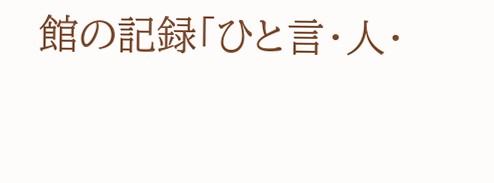館の記録「ひと言・人・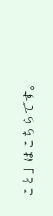こと」はこちらです。